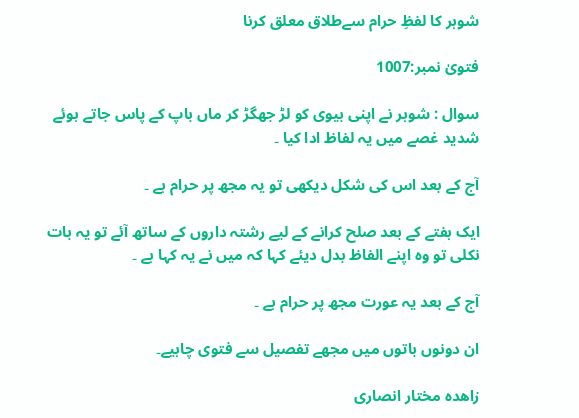شوہر کا لفظِ حرام سےطلاق معلق کرنا

فتویٰ نمبر:1007

سوال : شوہر نے اپنی بیوی کو لڑ جھگڑ کر ماں باپ کے پاس جاتے ہوئے شدید غصے میں یہ لفاظ ادا کیا ۔

آج کے بعد اس کی شکل دیکھی تو یہ مجھ پر حرام ہے ۔

ایک ہفتے کے بعد صلح کرانے کے لیے رشتہ داروں کے ساتھ آئے تو یہ بات نکلی تو وہ اپنے الفاظ بدل دیئے کہا کہ میں نے یہ کہا ہے ۔

آج کے بعد یہ عورت مجھ پر حرام ہے ۔

ان دونوں باتوں میں مجھے تفصیل سے فتوی چاہیے۔

زاھدہ مختار انصاری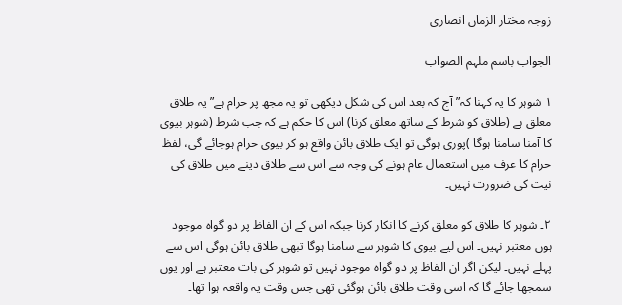زوجہ مختار الزماں انصاری

الجواب باسم ملہم الصواب

١ شوہر کا یہ کہنا کہ” آج کہ بعد اس کی شکل دیکھی تو یہ مجھ پر حرام ہے” یہ طلاق معلق ہے (طلاق کو شرط کے ساتھ معلق کرنا) اس کا حکم ہے کہ جب شرط (شوہر بیوی کا آمنا سامنا ہوگا )پوری ہوگی تو ایک طلاق بائن واقع ہو کر بیوی حرام ہوجائے گی، لفظ حرام کا عرف میں استعمال عام ہونے کی وجہ سے اس سے طلاق دینے میں طلاق کی نیت کی ضرورت نہیں۔

٢۔ شوہر کا طلاق کو معلق کرنے کا انکار کرنا جبکہ اس کے ان الفاظ پر دو گواہ موجود ہوں معتبر نہیں۔ اس لیے بیوی کا شوہر سے سامنا ہوگا تبھی طلاق بائن ہوگی اس سے پہلے نہیں۔ لیکن اگر ان الفاظ پر دو گواہ موجود نہیں تو شوہر کی بات معتبر ہے اور یوں سمجھا جائے گا کہ اسی وقت طلاق بائن ہوگئی تھی جس وقت یہ واقعہ ہوا تھا۔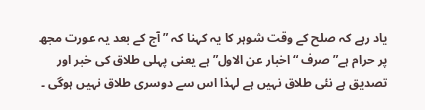یاد رہے کہ صلح کے وقت شوہر کا یہ کہنا کہ ” آج کے بعد یہ عورت مجھ پر حرام ہے” صرف “اخبار عن الاول” ہے یعنی پہلی طلاق کی خبر اور تصدیق ہے نئی طلاق نہیں ہے لہذا اس سے دوسری طلاق نہیں ہوگی ۔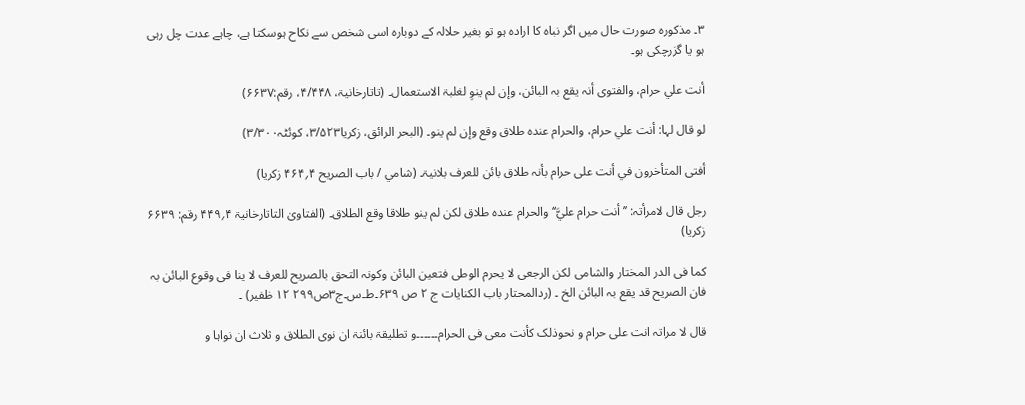٣۔ مذکورہ صورت حال میں اگر نباہ کا ارادہ ہو تو بغیر حلالہ کے دوبارہ اسی شخص سے نکاح ہوسکتا ہے، چاہے عدت چل رہی ہو یا گزرچکی ہو۔

أنت علي حرام، والفتوی أنہ یقع بہ البائن، وإن لم ینوِ لغلبۃ الاستعمال۔ (تاتارخانیۃ، ۴/۴۴۸، رقم:۶۶۳۷)

لو قال لہا: أنت علي حرام، والحرام عندہ طلاق وقع وإن لم ینو۔ (البحر الرائق، زکریا۳/۵۲۳، کوئٹہ۳/۳۰۰)

أفتی المتأخرون في أنت علی حرام بأنہ طلاق بائن للعرف بلانیۃ۔ (شامي / باب الصریح ۴؍۴۶۴ زکریا)

رجل قال لامرأتہ: ’’أنت حرام عليَّ‘‘ والحرام عندہ طلاق لکن لم ینو طلاقا وقع الطلاق۔ (الفتاویٰ التاتارخانیۃ ۴؍۴۴۹ رقم: ۶۶۳۹ زکریا)

کما فی الدر المختار والشامی لکن الرجعی لا یحرم الوطی فتعین البائن وکونہ التحق بالصریح للعرف لا ینا فی وقوع البائن بہ فان الصریح قد یقع بہ البائن الخ ۔ (ردالمحتار باب الکنایات ج ۲ ص ۶۳۹۔ط۔س۔ج۳ص۲۹۹ ۱۲ ظفیر) ۔

قال لا مراتہ انت علی حرام و نحوذلک کأنت معی فی الحرام۔۔۔۔۔۔و تطلیقۃ بائنۃ ان نوی الطلاق و ثلاث ان نواہا و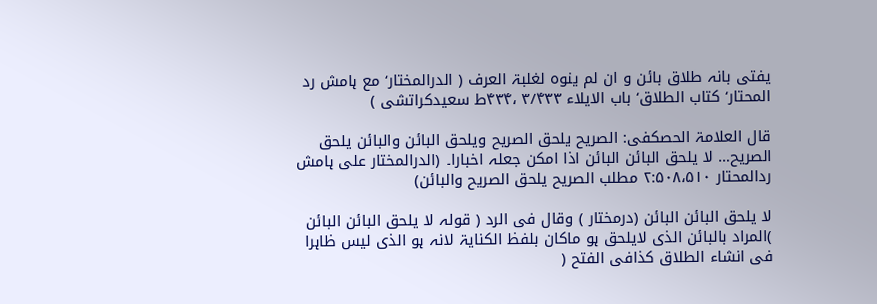یفتی بانہ طلاق بائن و ان لم ینوہ لغلبۃ العرف ( الدرالمختار‘ مع ہامش رد المحتار‘ کتاب الطلاق‘ باب الایلاء ۳/۴۳۳ ،۴۳۴ط سعیدکراتشی )

قال العلامۃ الحصکفی: الصریح یلحق الصریح ویلحق البائن والبائن یلحق الصریح… لا یلحق البائن البائن اذا امکن جعلہ اخبارا۔ (الدرالمختار علی ہامش ردالمحتار ۲:۵۰۸،۵۱۰ مطلب الصریح یلحق الصریح والبائن)

لا یلحق البائن البائن (درمختار ) وقال فی الرد ( قولہ لا یلحق البائن البائن )المراد بالبائن الذی لایلحق ہو ماکان بلفظ الکنایۃ لانہ ہو الذی لیس ظاہرا فی انشاء الطلاق کذافی الفتح (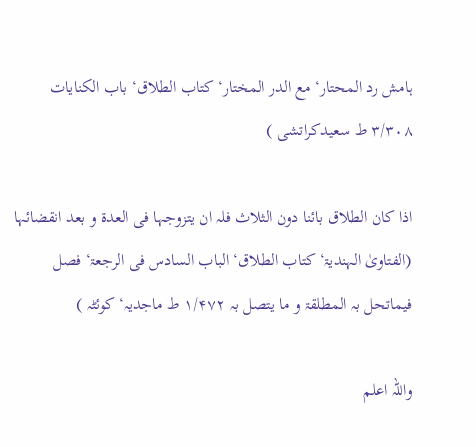ہامش رد المحتار‘ مع الدر المختار‘ کتاب الطلاق‘ باب الکنایات ۳/۳۰۸ ط سعیدکراتشی )

اذا کان الطلاق بائنا دون الثلاث فلہ ان یتزوجہا فی العدۃ و بعد انقضائہا (الفتاویٰ الہندیۃ‘ کتاب الطلاق‘ الباب السادس فی الرجعۃ‘ فصل فیماتحل بہ المطلقۃ و ما یتصل بہ ۱/۴۷۲ ط ماجدیہ‘ کوئٹہ )

واللہ اعلم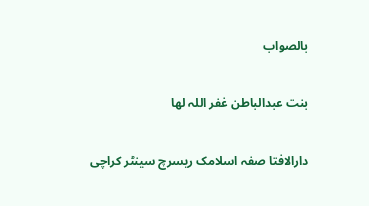بالصواب

بنت عبدالباطن غفر اللہ لھا

دارالافتا صفہ اسلامک ریسرچ سینٹر کراچی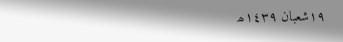١٩شعبان ١٤٣٩ھ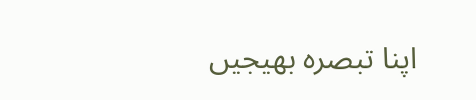اپنا تبصرہ بھیجیں